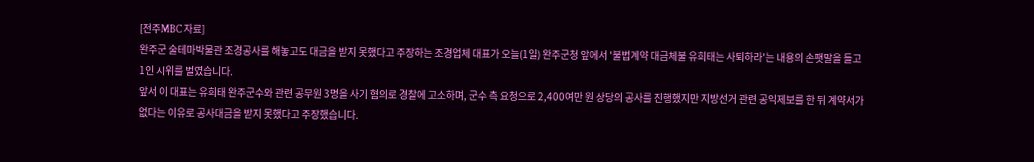[전주MBC 자료]
완주군 술테마박물관 조경공사를 해놓고도 대금을 받지 못했다고 주장하는 조경업체 대표가 오늘(1일) 완주군청 앞에서 '불법계약 대금체불 유희태는 사퇴하라'는 내용의 손팻말을 들고 1인 시위를 벌였습니다.
앞서 이 대표는 유희태 완주군수와 관련 공무원 3명을 사기 혐의로 경찰에 고소하며, 군수 측 요청으로 2,400여만 원 상당의 공사를 진행했지만 지방선거 관련 공익제보를 한 뒤 계약서가 없다는 이유로 공사대금을 받지 못했다고 주장했습니다.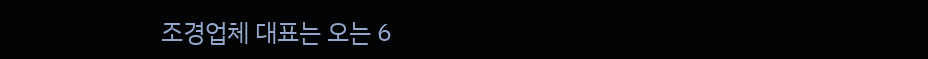조경업체 대표는 오는 6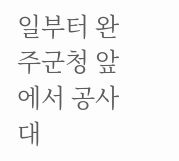일부터 완주군청 앞에서 공사대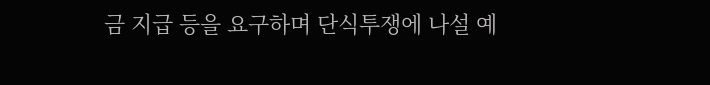금 지급 등을 요구하며 단식투쟁에 나설 예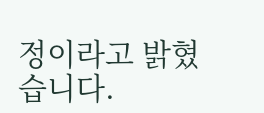정이라고 밝혔습니다.